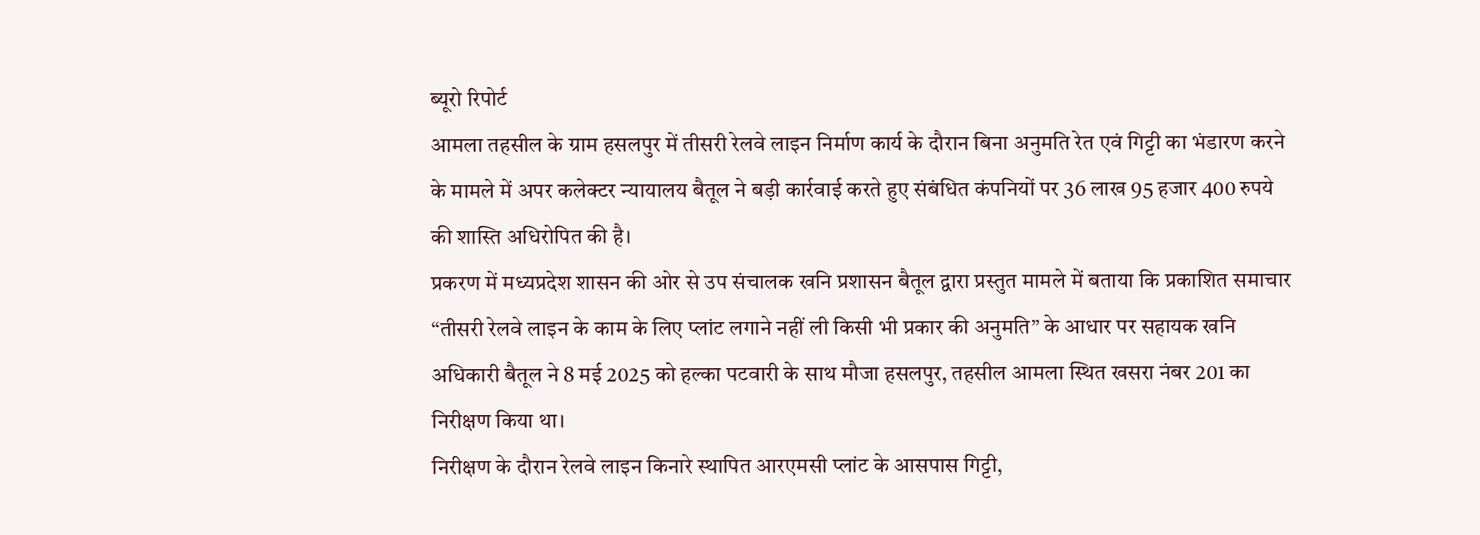ब्यूरो रिपोर्ट
आमला तहसील के ग्राम हसलपुर में तीसरी रेलवे लाइन निर्माण कार्य के दौरान बिना अनुमति रेत एवं गिट्टी का भंडारण करने के मामले में अपर कलेक्टर न्यायालय बैतूल ने बड़ी कार्रवाई करते हुए संबंधित कंपनियों पर 36 लाख 95 हजार 400 रुपये की शास्ति अधिरोपित की है।
प्रकरण में मध्यप्रदेश शासन की ओर से उप संचालक खनि प्रशासन बैतूल द्वारा प्रस्तुत मामले में बताया कि प्रकाशित समाचार “तीसरी रेलवे लाइन के काम के लिए प्लांट लगाने नहीं ली किसी भी प्रकार की अनुमति” के आधार पर सहायक खनि अधिकारी बैतूल ने 8 मई 2025 को हल्का पटवारी के साथ मौजा हसलपुर, तहसील आमला स्थित खसरा नंबर 201 का निरीक्षण किया था।
निरीक्षण के दौरान रेलवे लाइन किनारे स्थापित आरएमसी प्लांट के आसपास गिट्टी,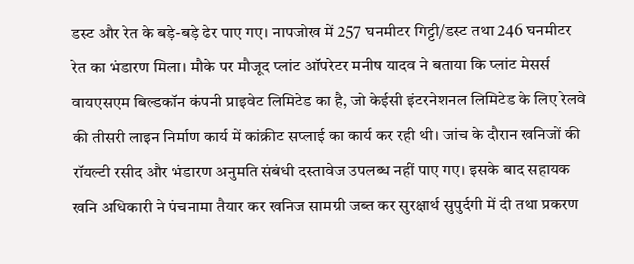डस्ट और रेत के बड़े-बड़े ढेर पाए गए। नापजोख में 257 घनमीटर गिट्टी/डस्ट तथा 246 घनमीटर रेत का भंडारण मिला। मौके पर मौजूद प्लांट ऑपरेटर मनीष यादव ने बताया कि प्लांट मेसर्स वायएसएम बिल्डकॉन कंपनी प्राइवेट लिमिटेड का है, जो केईसी इंटरनेशनल लिमिटेड के लिए रेलवे की तीसरी लाइन निर्माण कार्य में कांक्रीट सप्लाई का कार्य कर रही थी। जांच के दौरान खनिजों की रॉयल्टी रसीद और भंडारण अनुमति संबंधी दस्तावेज उपलब्ध नहीं पाए गए। इसके बाद सहायक खनि अधिकारी ने पंचनामा तैयार कर खनिज सामग्री जब्त कर सुरक्षार्थ सुपुर्दगी में दी तथा प्रकरण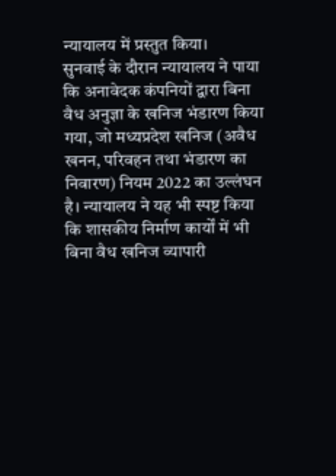न्यायालय में प्रस्तुत किया।
सुनवाई के दौरान न्यायालय ने पाया कि अनावेदक कंपनियों द्वारा बिना वैध अनुज्ञा के खनिज भंडारण किया गया, जो मध्यप्रदेश खनिज (अवैध खनन, परिवहन तथा भंडारण का निवारण) नियम 2022 का उल्लंघन है। न्यायालय ने यह भी स्पष्ट किया कि शासकीय निर्माण कार्यों में भी बिना वैध खनिज व्यापारी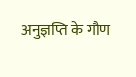अनुज्ञप्ति के गौण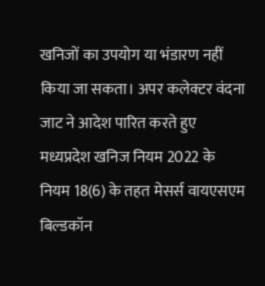खनिजों का उपयोग या भंडारण नहीं किया जा सकता। अपर कलेक्टर वंदना जाट ने आदेश पारित करते हुए मध्यप्रदेश खनिज नियम 2022 के नियम 18(6) के तहत मेसर्स वायएसएम बिल्डकॉन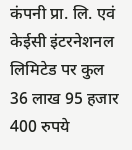कंपनी प्रा. लि. एवं केईसी इंटरनेशनल लिमिटेड पर कुल 36 लाख 95 हजार 400 रुपये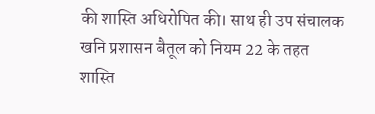की शास्ति अधिरोपित की। साथ ही उप संचालक खनि प्रशासन बैतूल को नियम 22 के तहत शास्ति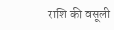राशि की वसूली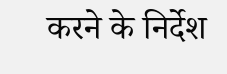करने के निर्देश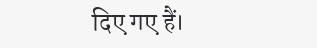दिए गए हैं।